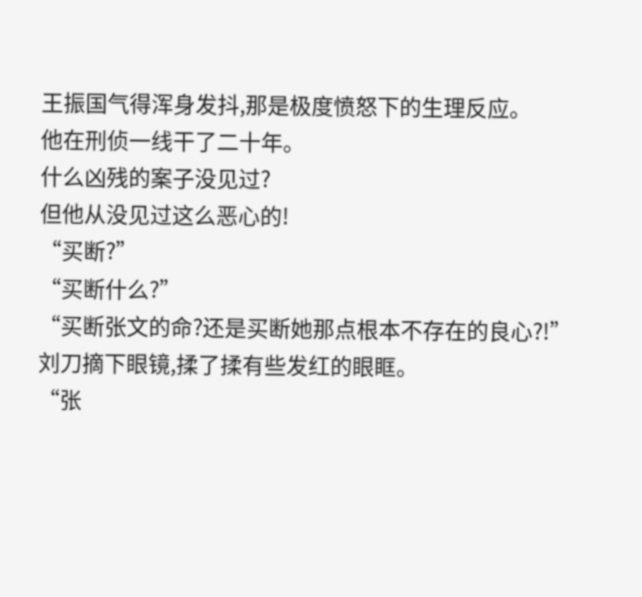王振国气得浑身发抖,那是极度愤怒下的生理反应。
他在刑侦一线干了二十年。
什么凶残的案子没见过?
但他从没见过这么恶心的!
“买断?”
“买断什么?”
“买断张文的命?还是买断她那点根本不存在的良心?!”
刘刀摘下眼镜,揉了揉有些发红的眼眶。
“张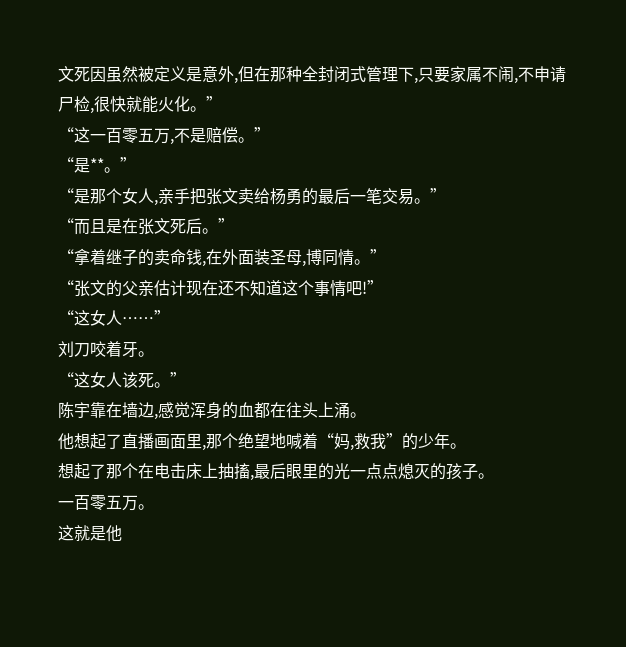文死因虽然被定义是意外,但在那种全封闭式管理下,只要家属不闹,不申请尸检,很快就能火化。”
“这一百零五万,不是赔偿。”
“是**。”
“是那个女人,亲手把张文卖给杨勇的最后一笔交易。”
“而且是在张文死后。”
“拿着继子的卖命钱,在外面装圣母,博同情。”
“张文的父亲估计现在还不知道这个事情吧!”
“这女人……”
刘刀咬着牙。
“这女人该死。”
陈宇靠在墙边,感觉浑身的血都在往头上涌。
他想起了直播画面里,那个绝望地喊着“妈,救我”的少年。
想起了那个在电击床上抽搐,最后眼里的光一点点熄灭的孩子。
一百零五万。
这就是他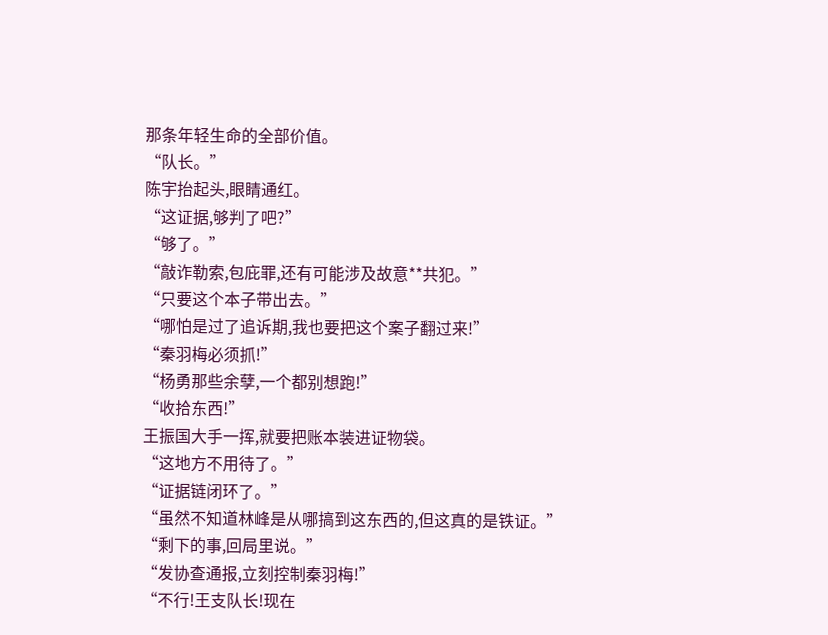那条年轻生命的全部价值。
“队长。”
陈宇抬起头,眼睛通红。
“这证据,够判了吧?”
“够了。”
“敲诈勒索,包庇罪,还有可能涉及故意**共犯。”
“只要这个本子带出去。”
“哪怕是过了追诉期,我也要把这个案子翻过来!”
“秦羽梅必须抓!”
“杨勇那些余孽,一个都别想跑!”
“收拾东西!”
王振国大手一挥,就要把账本装进证物袋。
“这地方不用待了。”
“证据链闭环了。”
“虽然不知道林峰是从哪搞到这东西的,但这真的是铁证。”
“剩下的事,回局里说。”
“发协查通报,立刻控制秦羽梅!”
“不行!王支队长!现在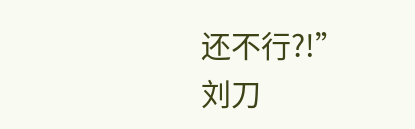还不行?!”
刘刀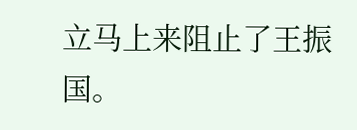立马上来阻止了王振国。